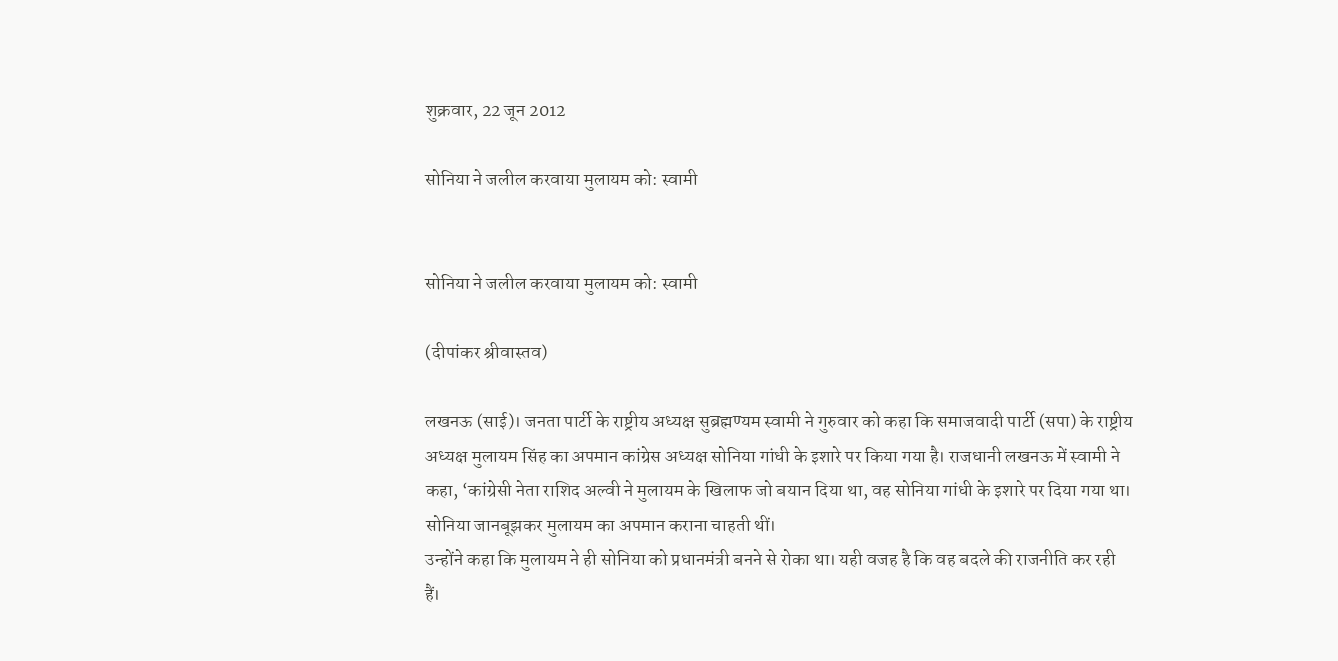शुक्रवार, 22 जून 2012

सोनिया ने जलील करवाया मुलायम को: स्वामी


सोनिया ने जलील करवाया मुलायम को: स्वामी

(दीपांकर श्रीवास्तव)

लखनऊ (साई)। जनता पार्टी के राष्ट्रीय अध्यक्ष सुब्रह्मण्यम स्वामी ने गुरुवार को कहा कि समाजवादी पार्टी (सपा) के राष्ट्रीय अध्यक्ष मुलायम सिंह का अपमान कांग्रेस अध्यक्ष सोनिया गांधी के इशारे पर किया गया है। राजधानी लखनऊ में स्वामी ने कहा, ‘कांग्रेसी नेता राशिद अल्वी ने मुलायम के खिलाफ जो बयान दिया था, वह सोनिया गांधी के इशारे पर दिया गया था। सोनिया जानबूझकर मुलायम का अपमान कराना चाहती थीं।
उन्होंने कहा कि मुलायम ने ही सोनिया को प्रधानमंत्री बनने से रोका था। यही वजह है कि वह बदले की राजनीति कर रही हैं।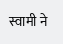स्वामी ने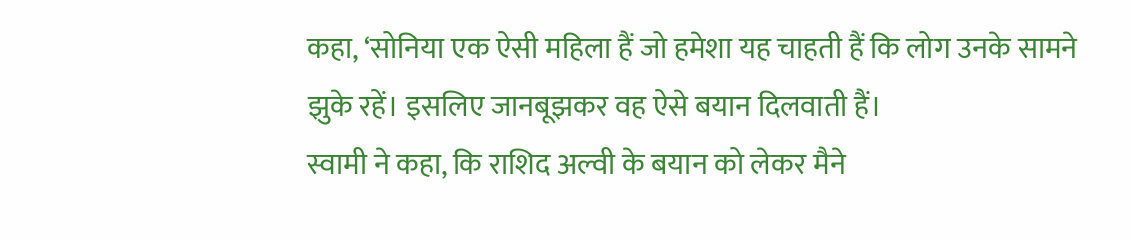कहा, ‘सोनिया एक ऐसी महिला हैं जो हमेशा यह चाहती हैं कि लोग उनके सामने झुके रहें। इसलिए जानबूझकर वह ऐसे बयान दिलवाती हैं।
स्वामी ने कहा, कि राशिद अल्वी के बयान को लेकर मैने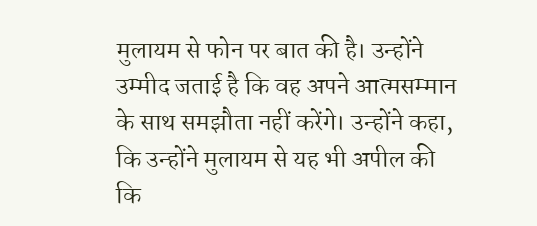मुलायम से फोन पर बात की है। उन्होंने उम्मीद जताई है कि वह अपने आत्मसम्मान के साथ समझौता नहीं करेंगे। उन्होंने कहा, कि उन्होंने मुलायम से यह भी अपील की कि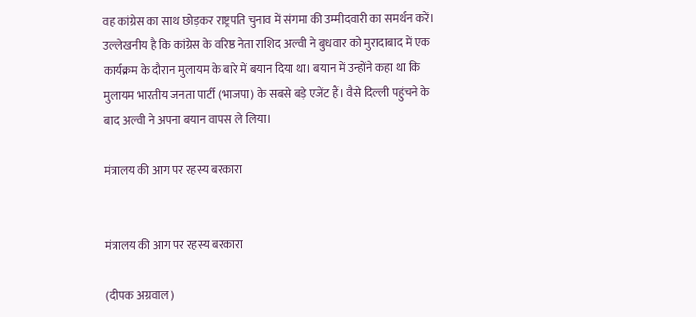वह कांग्रेस का साथ छोड़कर राष्ट्रपति चुनाव में संगमा की उम्मीदवारी का समर्थन करें।
उल्लेखनीय है कि कांग्रेस के वरिष्ठ नेता राशिद अल्वी ने बुधवार को मुरादाबाद में एक कार्यक्रम के दौरान मुलायम के बारे में बयान दिया था। बयान में उन्होंने कहा था कि मुलायम भारतीय जनता पार्टी (भाजपा) के सबसे बड़े एजेंट हैं। वैसे दिल्ली पहुंचने के बाद अल्वी ने अपना बयान वापस ले लिया।

मंत्रालय की आग पर रहस्य बरकारा


मंत्रालय की आग पर रहस्य बरकारा

(दीपक अग्रवाल)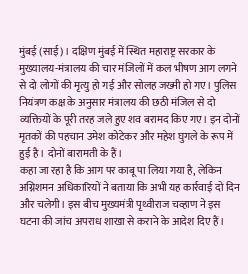मुंबई (साई)। दक्षिण मुंबई में स्थित महाराष्ट्र सरकार के मुख्यालय-मंत्रालय की चार मंजिलों में कल भीषण आग लगने से दो लोगों की मृत्यु हो गई और सोलह जख्मी हो गए। पुलिस नियंत्रण कक्ष के अनुसार मंत्रालय की छठी मंजिल से दो व्यक्तियों के पूरी तरह जले हुए शव बरामद किए गए। इन दोनों मृतकों की पहचान उमेश कोटेकर और महेश घुगले के रूप में हुई है। दोनों बारामती के हैं।
कहा जा रहा है कि आग पर काबू पा लिया गया है, लेकिन अग्निशमन अधिकारियों ने बताया कि अभी यह कार्रवाई दो दिन और चलेगी। इस बीच मुख्यमंत्री पृथ्वीराज चव्हाण ने इस घटना की जांच अपराध शाखा से कराने के आदेश दिए हैं।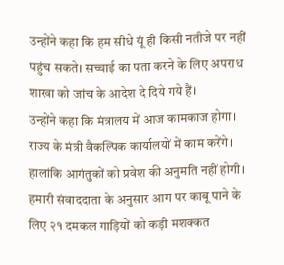उन्होंने कहा कि हम सीधे यूं ही किसी नतीजे पर नहीं पहुंच सकते। सच्चाई का पता करने के लिए अपराध शाखा को जांच के आदेश दे दिये गये हैं।
उन्होंने कहा कि मंत्रालय में आज कामकाज होगा। राज्य के मंत्री वैकल्पिक कार्यालयों में काम करेंगे। हालांकि आगंतुकों को प्रवेश की अनुमति नहीं होगी। हमारी संवाददाता के अनुसार आग पर काबू पाने के लिए २१ दमकल गाड़ियों को कड़ी मशक्कत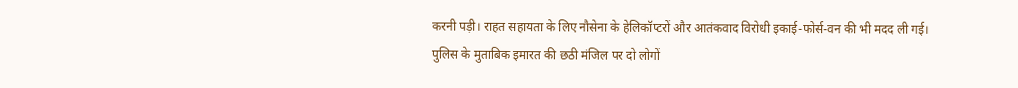करनी पड़ी। राहत सहायता के लिए नौसेना के हेलिकॉप्टरों और आतंकवाद विरोधी इकाई-फोर्स-वन की भी मदद ली गई।
पुलिस के मुताबिक इमारत की छठी मंजिल पर दो लोगों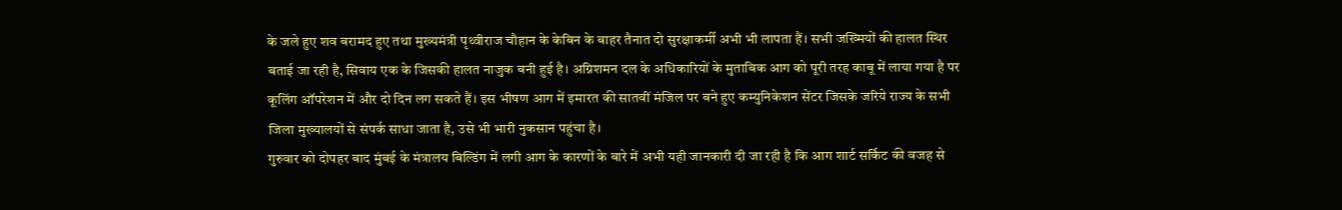के जले हुए शव बरामद हुए तथा मुख्यमंत्री पृथ्वीराज चौहान के केबिन के बाहर तैनात दो सुरक्षाकर्मी अभी भी लापता हैं। सभी जख्मियों की हालत स्थिर बताई जा रही है, सिवाय एक के जिसकी हालत नाजुक बनी हुई है। अग्निशमन दल के अधिकारियों के मुताबिक आग को पूरी तरह काबू में लाया गया है पर कूलिंग ऑपरेशन में और दो दिन लग सकते हैं। इस भीषण आग में इमारत की सातवीं मंजिल पर बने हुए कम्युनिकेशन सेंटर जिसके जरिये राज्य के सभी जिला मुख्यालयों से संपर्क साधा जाता है, उसे भी भारी नुकसान पहुंचा है।
गुरुवार को दोपहर बाद मुंबई के मंत्रालय बिल्डिंग में लगी आग के कारणों के बारे में अभी यही जानकारी दी जा रही है कि आग शार्ट सर्किट की वजह से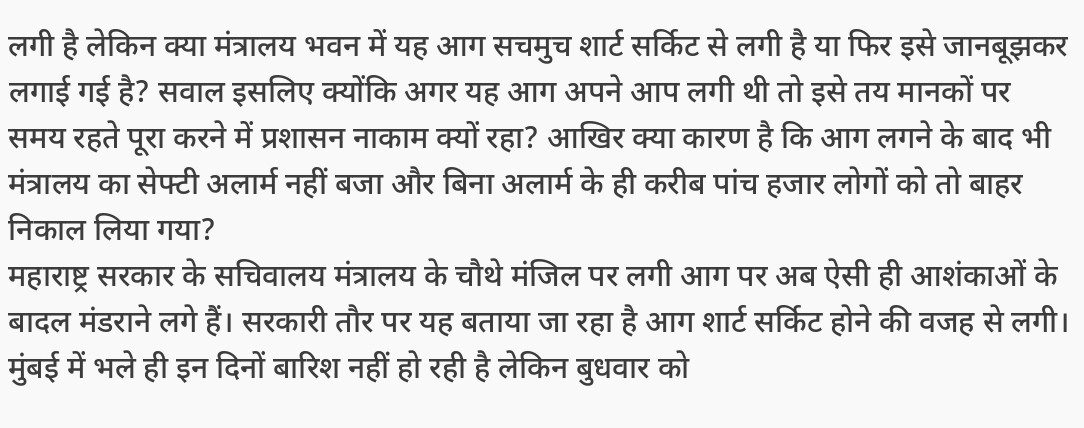लगी है लेकिन क्या मंत्रालय भवन में यह आग सचमुच शार्ट सर्किट से लगी है या फिर इसे जानबूझकर लगाई गई है? सवाल इसलिए क्योंकि अगर यह आग अपने आप लगी थी तो इसे तय मानकों पर समय रहते पूरा करने में प्रशासन नाकाम क्यों रहा? आखिर क्या कारण है कि आग लगने के बाद भी मंत्रालय का सेफ्टी अलार्म नहीं बजा और बिना अलार्म के ही करीब पांच हजार लोगों को तो बाहर निकाल लिया गया?
महाराष्ट्र सरकार के सचिवालय मंत्रालय के चौथे मंजिल पर लगी आग पर अब ऐसी ही आशंकाओं के बादल मंडराने लगे हैं। सरकारी तौर पर यह बताया जा रहा है आग शार्ट सर्किट होने की वजह से लगी। मुंबई में भले ही इन दिनों बारिश नहीं हो रही है लेकिन बुधवार को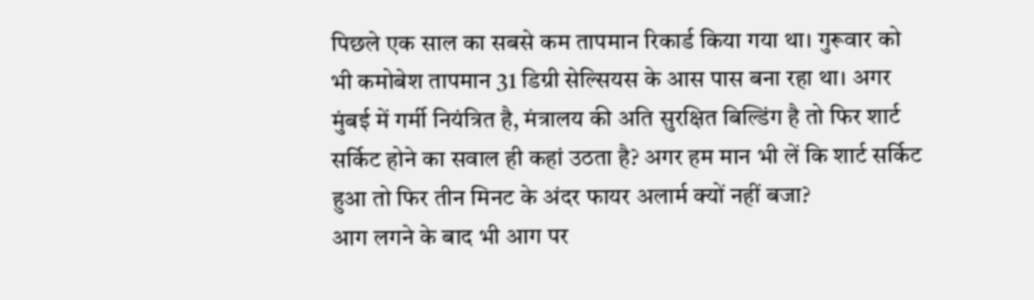पिछले एक साल का सबसे कम तापमान रिकार्ड किया गया था। गुरूवार को भी कमोबेश तापमान 31 डिग्री सेल्सियस के आस पास बना रहा था। अगर मुंबई में गर्मी नियंत्रित है, मंत्रालय की अति सुरक्षित बिल्डिंग है तो फिर शार्ट सर्किट होने का सवाल ही कहां उठता है? अगर हम मान भी लें कि शार्ट सर्किट हुआ तो फिर तीन मिनट के अंदर फायर अलार्म क्यों नहीं बजा?
आग लगने के बाद भी आग पर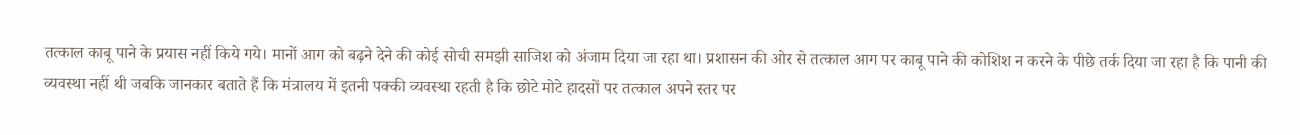तत्काल काबू पाने के प्रयास नहीं किये गये। मानों आग को बढ़ने देने की कोई सोची समझी साजिश को अंजाम दिया जा रहा था। प्रशासन की ओर से तत्काल आग पर काबू पाने की कोशिश न करने के पीछे तर्क दिया जा रहा है कि पानी की व्यवस्था नहीं थी जबकि जानकार बताते हैं कि मंत्रालय में इतनी पक्की व्यवस्था रहती है कि छोटे मोटे हादसों पर तत्काल अपने स्तर पर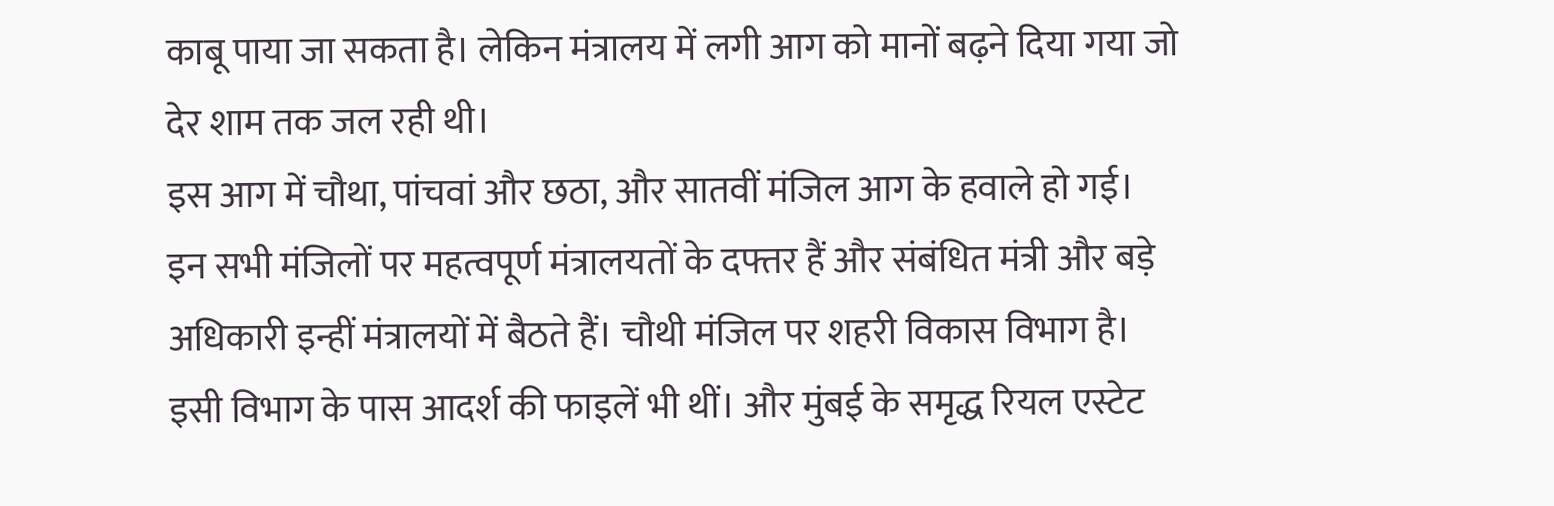काबू पाया जा सकता है। लेकिन मंत्रालय में लगी आग को मानों बढ़ने दिया गया जो देर शाम तक जल रही थी।
इस आग में चौथा, पांचवां और छठा, और सातवीं मंजिल आग के हवाले हो गई। इन सभी मंजिलों पर महत्वपूर्ण मंत्रालयतों के दफ्तर हैं और संबंधित मंत्री और बड़े अधिकारी इन्हीं मंत्रालयों में बैठते हैं। चौथी मंजिल पर शहरी विकास विभाग है। इसी विभाग के पास आदर्श की फाइलें भी थीं। और मुंबई के समृद्ध रियल एस्टेट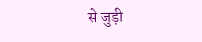से जुड़ी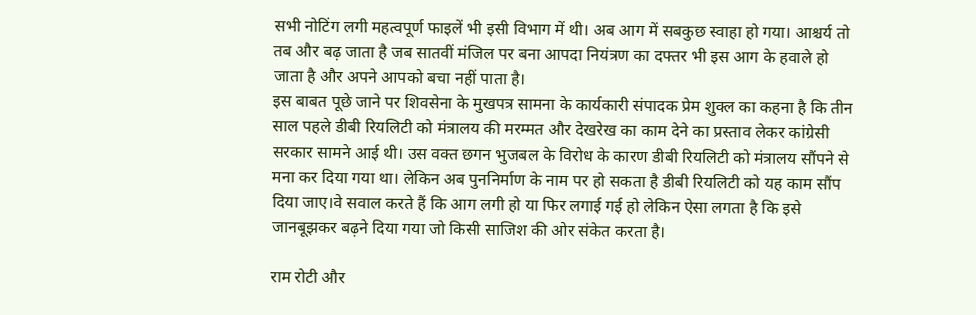सभी नोटिंग लगी महत्वपूर्ण फाइलें भी इसी विभाग में थी। अब आग में सबकुछ स्वाहा हो गया। आश्चर्य तो तब और बढ़ जाता है जब सातवीं मंजिल पर बना आपदा नियंत्रण का दफ्तर भी इस आग के हवाले हो जाता है और अपने आपको बचा नहीं पाता है।
इस बाबत पूछे जाने पर शिवसेना के मुखपत्र सामना के कार्यकारी संपादक प्रेम शुक्ल का कहना है कि तीन साल पहले डीबी रियलिटी को मंत्रालय की मरम्मत और देखरेख का काम देने का प्रस्ताव लेकर कांग्रेसी सरकार सामने आई थी। उस वक्त छगन भुजबल के विरोध के कारण डीबी रियलिटी को मंत्रालय सौंपने से मना कर दिया गया था। लेकिन अब पुननिर्माण के नाम पर हो सकता है डीबी रियलिटी को यह काम सौंप दिया जाए।वे सवाल करते हैं कि आग लगी हो या फिर लगाई गई हो लेकिन ऐसा लगता है कि इसे जानबूझकर बढ़ने दिया गया जो किसी साजिश की ओर संकेत करता है।

राम रोटी और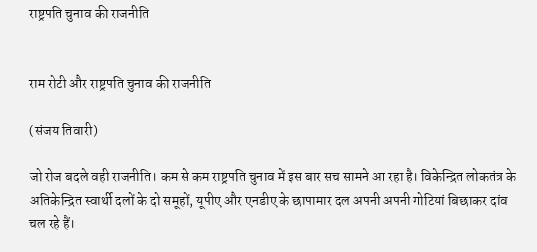राष्ट्रपति चुनाव की राजनीति


राम रोटी और राष्ट्रपति चुनाव की राजनीति

(संजय तिवारी)

जो रोज बदले वही राजनीति। कम से कम राष्ट्रपति चुनाव में इस बार सच सामने आ रहा है। विकेन्द्रित लोकतंत्र के अतिकेन्द्रित स्वार्थी दलों के दो समूहों, यूपीए और एनडीए के छापामार दल अपनी अपनी गोटियां बिछाकर दांव चल रहे हैं।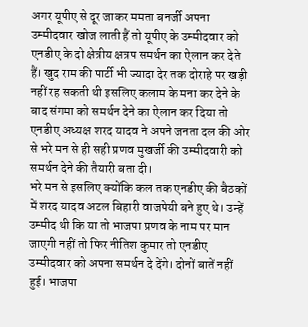अगर यूपीए से दूर जाकर ममता बनर्जी अपना उम्मीदवार खोज लाती हैं तो यूपीए के उम्मीदवार को एनडीए के दो क्षेत्रीय क्षत्रप समर्थन का ऐलान कर देते हैं। खुद राम की पार्टी भी ज्यादा देर तक दोराहे पर खड़ी नहीं रह सकती थी इसलिए कलाम के मना कर देने के बाद संगमा को समर्थन देने का ऐलान कर दिया तो एनडीए अध्यक्ष शरद यादव ने अपने जनता दल की ओर से भरे मन से ही सही प्रणव मुखर्जी की उम्मीदवारी को समर्थन देने की तैयारी बता दी।
भरे मन से इसलिए क्योंकि कल तक एनडीए की बैठकों में शरद यादव अटल बिहारी वाजपेयी बने हुए थे। उन्हें उम्मीद थी कि या तो भाजपा प्रणव के नाम पर मान जाएगी नहीं तो फिर नीतिश कुमार तो एनडीए उम्मीदवार को अपना समर्थन दे देंगे। दोनों बातें नहीं हुई। भाजपा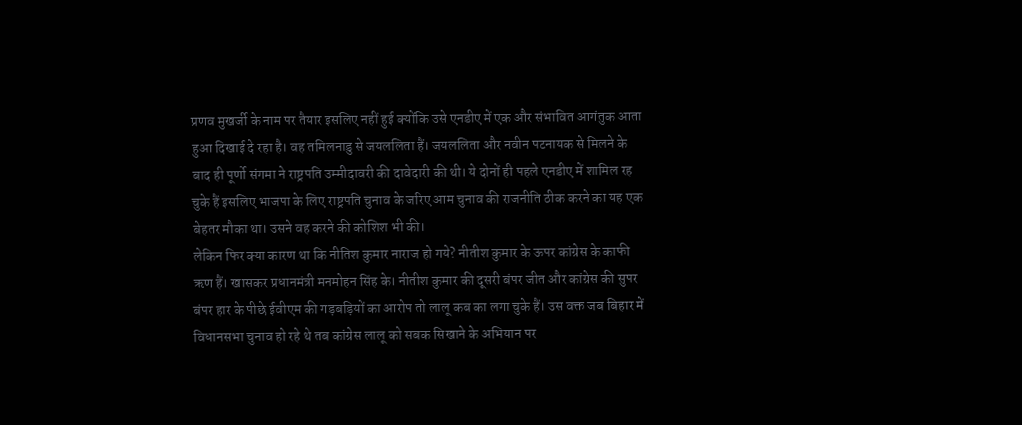प्रणव मुखर्जी के नाम पर तैयार इसलिए नहीं हुई क्योंकि उसे एनडीए में एक और संभावित आगंतुक आता हुआ दिखाई दे रहा है। वह तमिलनाडु से जयललिता हैं। जयललिता और नवीन पटनायक से मिलने के बाद ही पूर्णो संगमा ने राष्ट्रपति उम्मीदावरी की दावेदारी की थी। ये दोनों ही पहले एनडीए में शामिल रह चुके हैं इसलिए भाजपा के लिए राष्ट्रपति चुनाव के जरिए आम चुनाव की राजनीति ठीक करने का यह एक बेहतर मौका था। उसने वह करने की कोशिश भी की।
लेकिन फिर क्या कारण था कि नीतिश कुमार नाराज हो गये? नीतीश कुमार के ऊपर कांग्रेस के काफी ऋण हैं। खासकर प्रधानमंत्री मनमोहन सिंह के। नीतीश कुमार की दूसरी बंपर जीत और कांग्रेस की सुपर बंपर हार के पीछे ईवीएम की गड़बड़ियों का आरोप तो लालू कब का लगा चुके हैं। उस वक्त जब बिहार में विधानसभा चुनाव हो रहे थे तब कांग्रेस लालू को सबक सिखाने के अभियान पर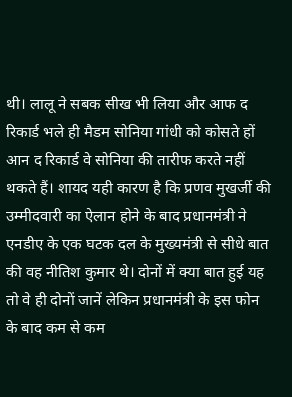थी। लालू ने सबक सीख भी लिया और आफ द रिकार्ड भले ही मैडम सोनिया गांधी को कोसते हों आन द रिकार्ड वे सोनिया की तारीफ करते नहीं थकते हैं। शायद यही कारण है कि प्रणव मुखर्जी की उम्मीदवारी का ऐलान होने के बाद प्रधानमंत्री ने एनडीए के एक घटक दल के मुख्यमंत्री से सीधे बात की वह नीतिश कुमार थे। दोनों में क्या बात हुई यह तो वे ही दोनों जानें लेकिन प्रधानमंत्री के इस फोन के बाद कम से कम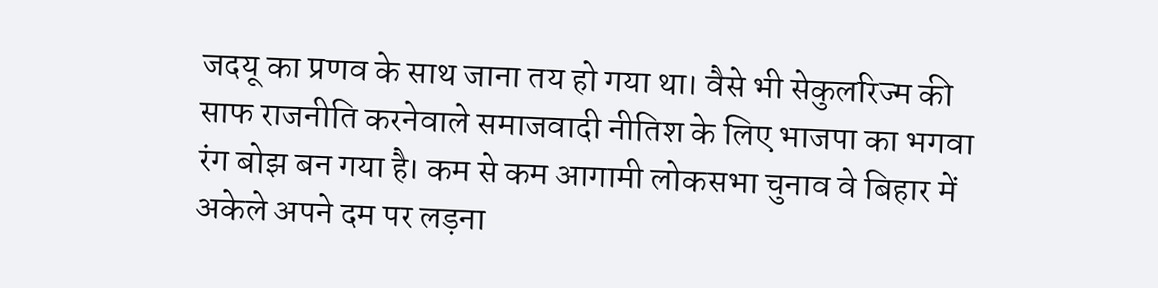जदयू का प्रणव के साथ जाना तय हो गया था। वैसे भी सेकुलरिज्म की साफ राजनीति करनेवाले समाजवादी नीतिश के लिए भाजपा का भगवा रंग बोझ बन गया है। कम से कम आगामी लोकसभा चुनाव वे बिहार में अकेले अपने दम पर लड़ना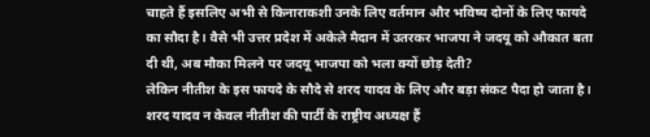चाहते हैं इसलिए अभी से किनाराकशी उनके लिए वर्तमान और भविष्य दोनों के लिए फायदे का सौदा है। वैसे भी उत्तर प्रदेश में अकेले मैदान में उतरकर भाजपा ने जदयू को औकात बता दी थी, अब मौका मिलने पर जदयू भाजपा को भला क्यों छोड़ देती?
लेकिन नीतीश के इस फायदे के सौदे से शरद यादव के लिए और बड़ा संकट पैदा हो जाता है। शरद यादव न केवल नीतीश की पार्टी के राष्ट्रीय अध्यक्ष हैं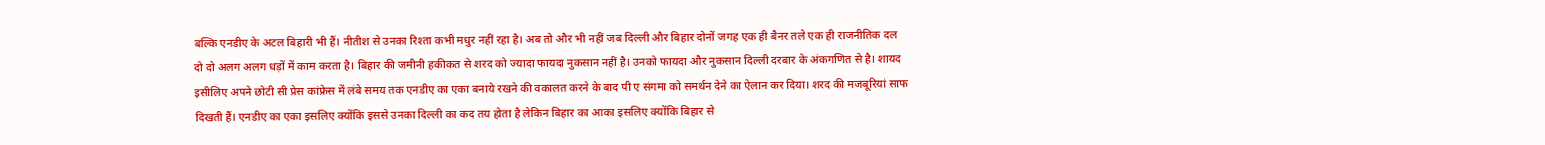बल्कि एनडीए के अटल बिहारी भी हैं। नीतीश से उनका रिश्ता कभी मधुर नहीं रहा है। अब तो और भी नहीं जब दिल्ली और बिहार दोनों जगह एक ही बैनर तले एक ही राजनीतिक दल दो दो अलग अलग धड़ों में काम करता है। बिहार की जमीनी हकीकत से शरद को ज्यादा फायदा नुकसान नहीं है। उनको फायदा और नुकसान दिल्ली दरबार के अंकगणित से है। शायद इसीलिए अपने छोटी सी प्रेस कांफ्रेस में लंबे समय तक एनडीए का एका बनाये रखने की वकालत करने के बाद पी ए संगमा को समर्थन देने का ऐलान कर दिया। शरद की मजबूरियां साफ दिखती हैं। एनडीए का एका इसलिए क्योंकि इससे उनका दिल्ली का कद तय होता है लेकिन बिहार का आका इसलिए क्योंकि बिहार से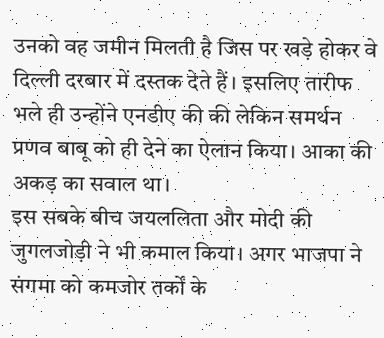उनको वह जमीन मिलती है जिस पर खड़े होकर वे दिल्ली दरबार में दस्तक देते हैं। इसलिए तारीफ भले ही उन्होंने एनडीए की की लेकिन समर्थन प्रणव बाबू को ही देने का ऐलान किया। आका की अकड़ का सवाल था।
इस सबके बीच जयललिता और मोदी की जुगलजोड़ी ने भी कमाल किया। अगर भाजपा ने संगमा को कमजोर तर्कों के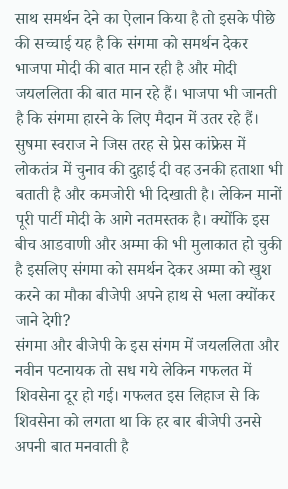साथ समर्थन देने का ऐलान किया है तो इसके पीछे की सच्चाई यह है कि संगमा को समर्थन देकर भाजपा मोदी की बात मान रही है और मोदी जयललिता की बात मान रहे हैं। भाजपा भी जानती है कि संगमा हारने के लिए मैदान में उतर रहे हैं। सुषमा स्वराज ने जिस तरह से प्रेस कांफ्रेस में लोकतंत्र में चुनाव की दुहाई दी वह उनकी हताशा भी बताती है और कमजोरी भी दिखाती है। लेकिन मानों पूरी पार्टी मोदी के आगे नतमस्तक है। क्योंकि इस बीच आडवाणी और अम्मा की भी मुलाकात हो चुकी है इसलिए संगमा को समर्थन देकर अम्मा को खुश करने का मौका बीजेपी अपने हाथ से भला क्योंकर जाने देगी?
संगमा और बीजेपी के इस संगम में जयललिता और नवीन पटनायक तो सध गये लेकिन गफलत में शिवसेना दूर हो गई। गफलत इस लिहाज से कि शिवसेना को लगता था कि हर बार बीजेपी उनसे अपनी बात मनवाती है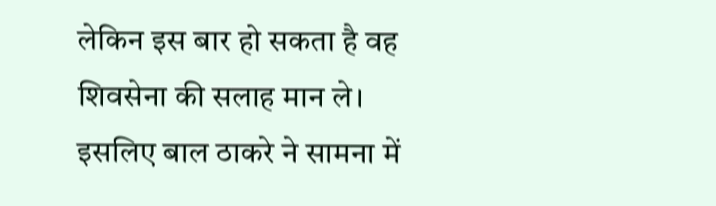लेकिन इस बार हो सकता है वह शिवसेना की सलाह मान ले। इसलिए बाल ठाकरे ने सामना में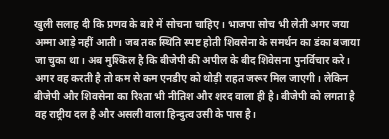खुली सलाह दी कि प्रणव के बारे में सोचना चाहिए। भाजपा सोच भी लेती अगर जया अम्मा आड़े नहीं आती। जब तक स्थिति स्पष्ट होती शिवसेना के समर्थन का डंका बजाया जा चुका था। अब मुश्किल है कि बीजेपी की अपील के बीद शिवेसना पुनर्विचार करे। अगर वह करती है तो कम से कम एनडीए को थोड़ी राहत जरूर मिल जाएगी। लेकिन बीजेपी और शिवसेना का रिश्ता भी नीतिश और शरद वाला ही है। बीजेपी को लगता है वह राष्ट्रीय दल है और असली वाला हिन्दुत्व उसी के पास है।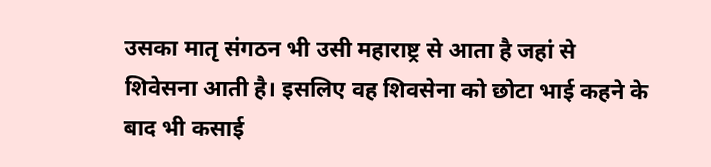उसका मातृ संगठन भी उसी महाराष्ट्र से आता है जहां से शिवेसना आती है। इसलिए वह शिवसेना को छोटा भाई कहने के बाद भी कसाई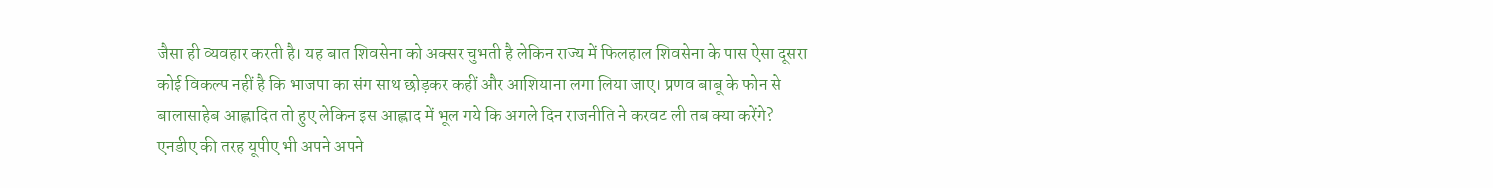जैसा ही व्यवहार करती है। यह बात शिवसेना को अक्सर चुभती है लेकिन राज्य में फिलहाल शिवसेना के पास ऐसा दूसरा कोई विकल्प नहीं है कि भाजपा का संग साथ छोड़कर कहीं और आशियाना लगा लिया जाए। प्रणव बाबू के फोन से बालासाहेब आह्लादित तो हुए लेकिन इस आह्लाद में भूल गये कि अगले दिन राजनीति ने करवट ली तब क्या करेंगे?
एनडीए की तरह यूपीए भी अपने अपने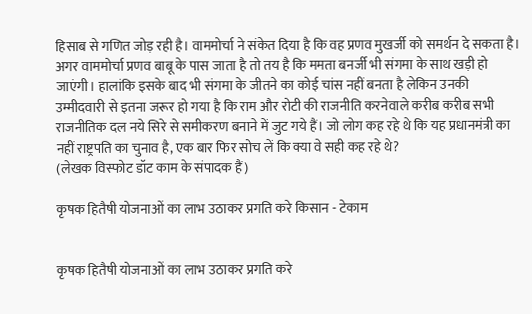हिसाब से गणित जोड़ रही है। वाममोर्चा ने संकेत दिया है कि वह प्रणव मुखर्जी को समर्थन दे सकता है। अगर वाममोर्चा प्रणव बाबू के पास जाता है तो तय है कि ममता बनर्जी भी संगमा के साथ खड़ी हो जाएंगी। हालांकि इसके बाद भी संगमा के जीतने का कोई चांस नहीं बनता है लेकिन उनकी उम्मीदवारी से इतना जरूर हो गया है कि राम और रोटी की राजनीति करनेवाले करीब करीब सभी राजनीतिक दल नये सिरे से समीकरण बनाने में जुट गये हैं। जो लोग कह रहे थे कि यह प्रधानमंत्री का नहीं राष्ट्रपति का चुनाव है, एक बार फिर सोच लें कि क्या वे सही कह रहे थे?
(लेखक विस्फोट डॉट काम के संपादक हैं)

कृषक हितैषी योजनाओं का लाभ उठाकर प्रगति करे किसान - टेकाम


कृषक हितैषी योजनाओं का लाभ उठाकर प्रगति करे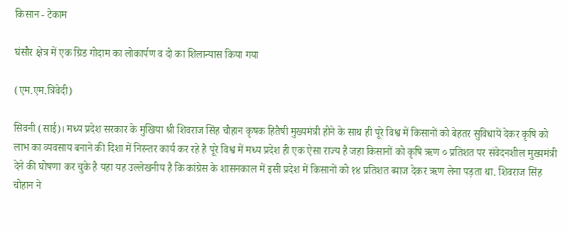किसान - टेकाम

घंसौर क्षेत्र में एक ग्रिड गोदाम का लोकार्पण व दो का शिलान्यास किया गया

(एम.एम.त्रिवेदी)

सिवनी (साई)। मध्य प्रदेश सरकार के मुखिया श्री शिवराज सिंह चौहान कृषक हितैषी मुख्यमंत्री होने के साथ ही पूरे विश्व में किसानों को बेहतर सुविधायें देकर कृषि को लाभ का व्यवसाय बनाने की दिशा में निरन्तर कार्य कर रहे है पूरे विश्व में मध्य प्रदेश ही एक ऐसा राज्य है जहा किसानों को कृषि ऋण ० प्रतिशत पर संवेदनशील मुख्यमंत्री देने की घोषणा कर चुके है यहा यह उल्लेखनीय है कि कांग्रेस के शासनकाल में इसी प्रदेश में किसानों को १४ प्रतिशत ब्याज देकर ऋण लेना पड़ता था. शिवराज सिंह चोहान ने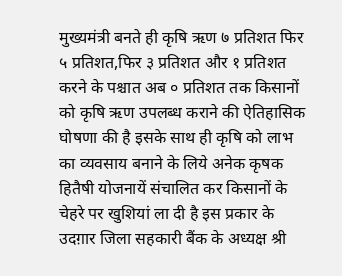मुख्यमंत्री बनते ही कृषि ऋण ७ प्रतिशत फिर ५ प्रतिशत,फिर ३ प्रतिशत और १ प्रतिशत करने के पश्चात अब ० प्रतिशत तक किसानों को कृषि ऋण उपलब्ध कराने की ऐतिहासिक घोषणा की है इसके साथ ही कृषि को लाभ का व्यवसाय बनाने के लिये अनेक कृषक हितैषी योजनायें संचालित कर किसानों के चेहरे पर खुशियां ला दी है इस प्रकार के उदग़ार जिला सहकारी बैंक के अध्यक्ष श्री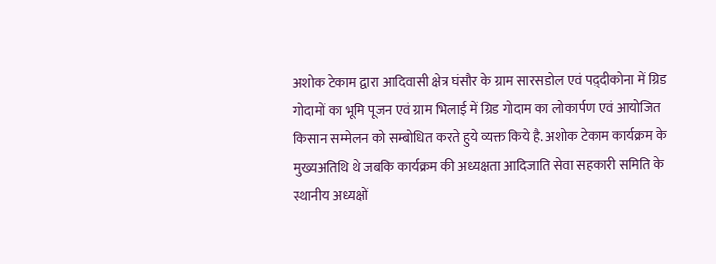अशोक टेकाम द्वारा आदिवासी क्षेत्र घंसौर के ग्राम सारसडोल एवं पद़्दीकोना में ग्रिड गोदामों का भूमि पूजन एवं ग्राम भिलाई में ग्रिड गोदाम का लोकार्पण एवं आयोजित किसान सम्मेलन को सम्बोधित करते हुये व्यक्त किये है. अशोक टेकाम कार्यक्रम के मुख्यअतिथि थे जबकि कार्यक्रम की अध्यक्षता आदिजाति सेवा सहकारी समिति के स्थानीय अध्यक्षों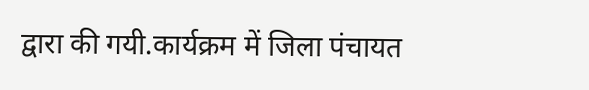द्वारा की गयी.कार्यक्रम में जिला पंचायत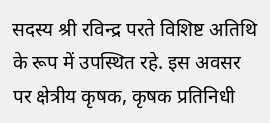सदस्य श्री रविन्द्र परते विशिष्ट अतिथि के रूप में उपस्थित रहे. इस अवसर पर क्षेत्रीय कृषक, कृषक प्रतिनिधी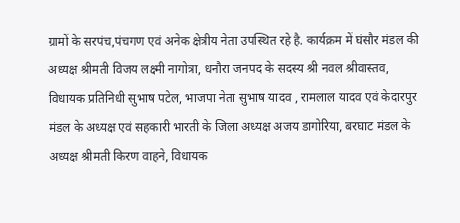ग्रामों के सरपंच,पंचगण एवं अनेक क्षेत्रीय नेता उपस्थित रहे है. कार्यक्रम में घंसौर मंडल की अध्यक्ष श्रीमती विजय लक्ष्मी नागोत्रा, धनौरा जनपद के सदस्य श्री नवल श्रीवास्तव, विधायक प्रतिनिधी सुभाष पटेल, भाजपा नेता सुभाष यादव , रामलाल यादव एवं केदारपुर मंडल के अध्यक्ष एवं सहकारी भारती के जिला अध्यक्ष अजय डागोरिया, बरघाट मंडल के अध्यक्ष श्रीमती किरण वाहने, विधायक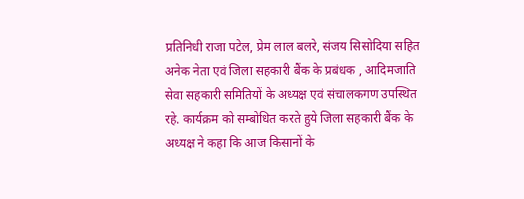प्रतिनिधी राजा पटेल, प्रेम लाल बलरे, संजय सिसोदिया सहित अनेक नेता एवं जिला सहकारी बैंक के प्रबंधक , आदिमजाति सेवा सहकारी समितियों के अध्यक्ष एवं संचालकगण उपस्थित रहे. कार्यक्रम को सम्बोधित करते हुये जिला सहकारी बैंक के अध्यक्ष ने कहा कि आज किसानों के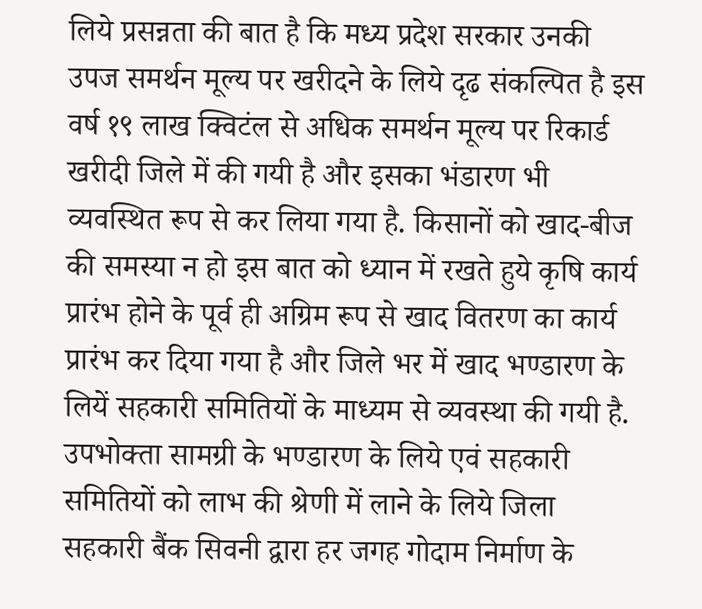लिये प्रसन्नता की बात है कि मध्य प्रदेश सरकार उनकी उपज समर्थन मूल्य पर खरीदने के लिये दृढ संकल्पित है इस वर्ष १९ लाख क्विटंल से अधिक समर्थन मूल्य पर रिकार्ड खरीदी जिले में की गयी है और इसका भंडारण भी व्यवस्थित रूप से कर लिया गया है. किसानों को खाद-बीज की समस्या न हो इस बात को ध्यान में रखते हुये कृषि कार्य प्रारंभ होने के पूर्व ही अग्रिम रूप से खाद वितरण का कार्य प्रारंभ कर दिया गया है और जिले भर में खाद भण्डारण के लियें सहकारी समितियों के माध्यम से व्यवस्था की गयी है. उपभोक्ता सामग्री के भण्डारण के लिये एवं सहकारी समितियों को लाभ की श्रेणी में लाने के लिये जिला सहकारी बैंक सिवनी द्वारा हर जगह गोदाम निर्माण के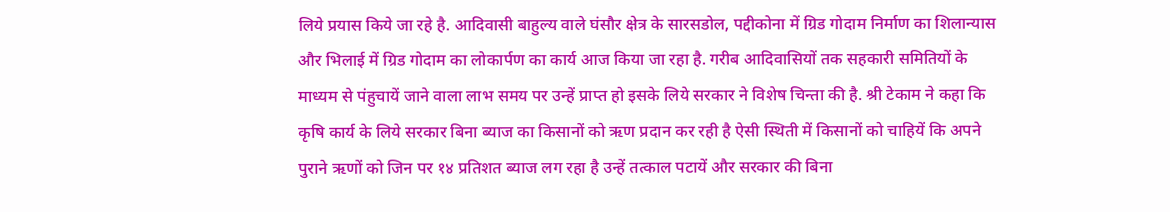लिये प्रयास किये जा रहे है. आदिवासी बाहुल्य वाले घंसौर क्षेत्र के सारसडोल, पद्दीकोना में ग्रिड गोदाम निर्माण का शिलान्यास और भिलाई में ग्रिड गोदाम का लोकार्पण का कार्य आज किया जा रहा है. गरीब आदिवासियों तक सहकारी समितियों के माध्यम से पंहुचायें जाने वाला लाभ समय पर उन्हें प्राप्त हो इसके लिये सरकार ने विशेष चिन्ता की है. श्री टेकाम ने कहा कि कृषि कार्य के लिये सरकार बिना ब्याज का किसानों को ऋण प्रदान कर रही है ऐसी स्थिती में किसानों को चाहियें कि अपने पुराने ऋणों को जिन पर १४ प्रतिशत ब्याज लग रहा है उन्हें तत्काल पटायें और सरकार की बिना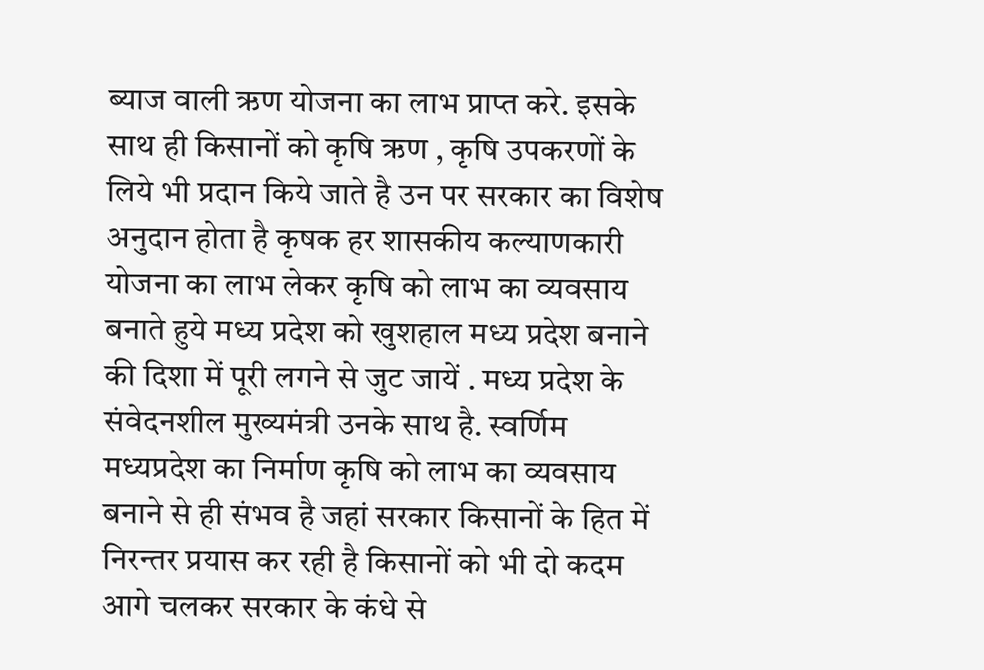ब्याज वाली ऋण योजना का लाभ प्राप्त करे. इसके साथ ही किसानों को कृषि ऋण , कृषि उपकरणों के लिये भी प्रदान किये जाते है उन पर सरकार का विशेष अनुदान होता है कृषक हर शासकीय कल्याणकारी योजना का लाभ लेकर कृषि को लाभ का व्यवसाय बनाते हुये मध्य प्रदेश को खुशहाल मध्य प्रदेश बनाने की दिशा में पूरी लगने से जुट जायें . मध्य प्रदेश के संवेदनशील मुख्यमंत्री उनके साथ है. स्वर्णिम मध्यप्रदेश का निर्माण कृषि को लाभ का व्यवसाय बनाने से ही संभव है जहां सरकार किसानों के हित में निरन्तर प्रयास कर रही है किसानों को भी दो कदम आगे चलकर सरकार के कंधे से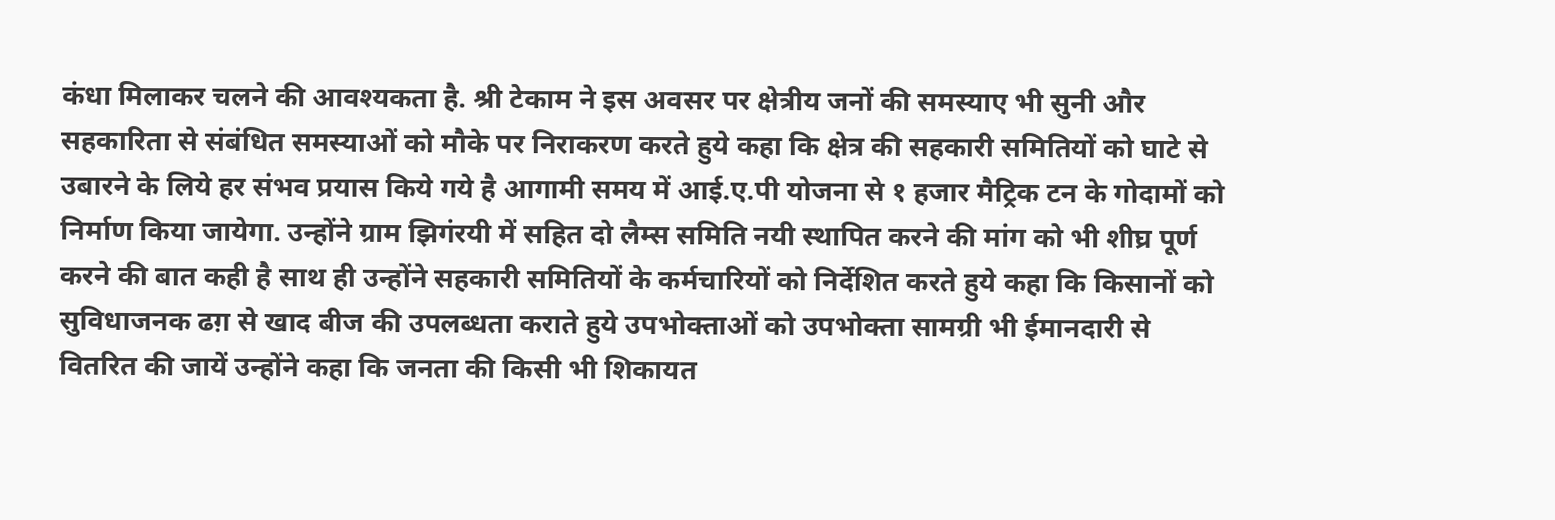कंधा मिलाकर चलने की आवश्यकता है. श्री टेकाम ने इस अवसर पर क्षेत्रीय जनों की समस्याए भी सुनी और सहकारिता से संबंधित समस्याओं को मौके पर निराकरण करते हुये कहा कि क्षेत्र की सहकारी समितियों को घाटे से उबारने के लिये हर संभव प्रयास किये गये है आगामी समय में आई.ए.पी योजना से १ हजार मैट्रिक टन के गोदामों को निर्माण किया जायेगा. उन्होंने ग्राम झिगंरयी में सहित दो लैम्स समिति नयी स्थापित करने की मांग को भी शीघ्र पूर्ण करने की बात कही है साथ ही उन्होंने सहकारी समितियों के कर्मचारियों को निर्देशित करते हुये कहा कि किसानों को सुविधाजनक ढग़ से खाद बीज की उपलब्धता कराते हुये उपभोक्ताओं को उपभोक्ता सामग्री भी ईमानदारी से वितरित की जायें उन्होंने कहा कि जनता की किसी भी शिकायत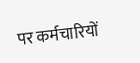पर कर्मचारियों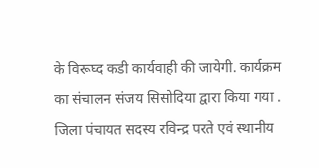के विरूघ्द कडी कार्यवाही की जायेगी. कार्यक्रम का संचालन संजय सिसोदिया द्वारा किया गया . जिला पंचायत सदस्य रविन्द्र परते एवं स्थानीय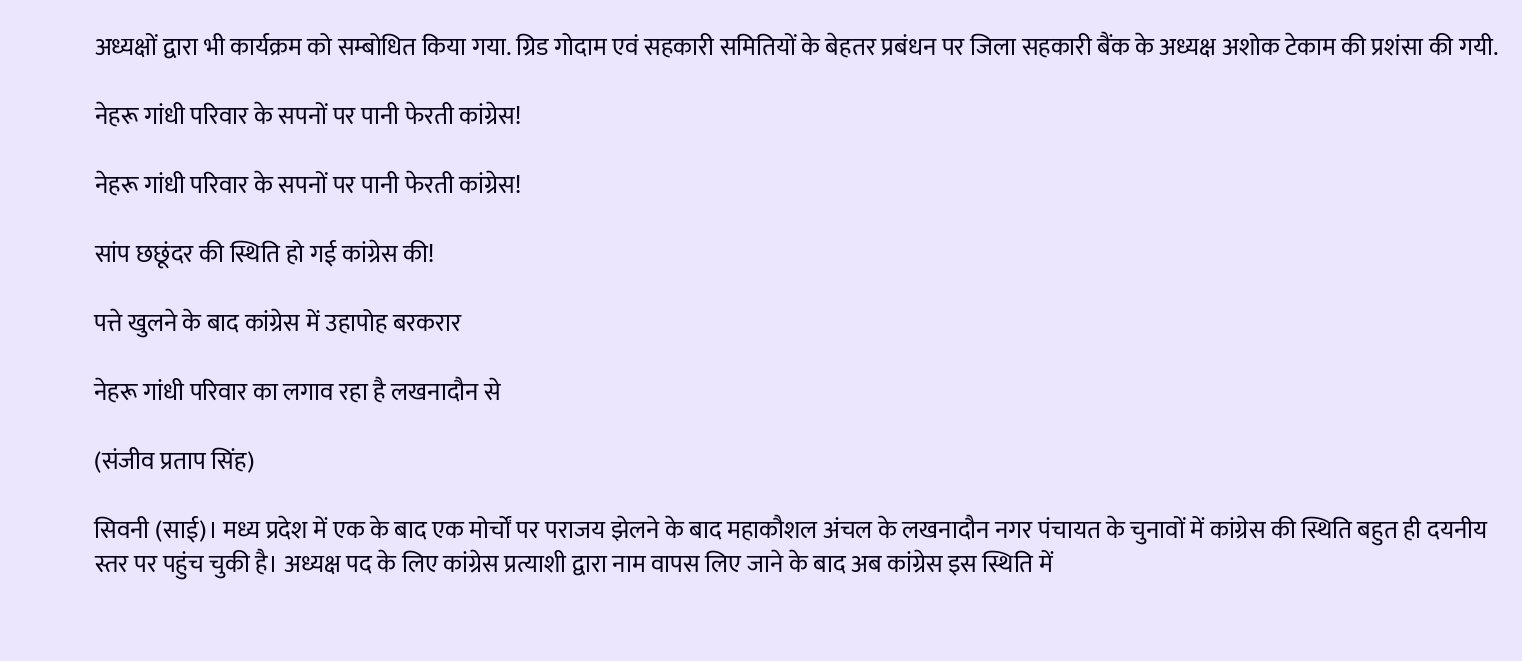अध्यक्षों द्वारा भी कार्यक्रम को सम्बोधित किया गया. ग्रिड गोदाम एवं सहकारी समितियों के बेहतर प्रबंधन पर जिला सहकारी बैंक के अध्यक्ष अशोक टेकाम की प्रशंसा की गयी.

नेहरू गांधी परिवार के सपनों पर पानी फेरती कांग्रेस!

नेहरू गांधी परिवार के सपनों पर पानी फेरती कांग्रेस!

सांप छछूंदर की स्थिति हो गई कांग्रेस की!

पत्ते खुलने के बाद कांग्रेस में उहापोह बरकरार

नेहरू गांधी परिवार का लगाव रहा है लखनादौन से

(संजीव प्रताप सिंह)

सिवनी (साई)। मध्य प्रदेश में एक के बाद एक मोर्चों पर पराजय झेलने के बाद महाकौशल अंचल के लखनादौन नगर पंचायत के चुनावों में कांग्रेस की स्थिति बहुत ही दयनीय स्तर पर पहुंच चुकी है। अध्यक्ष पद के लिए कांग्रेस प्रत्याशी द्वारा नाम वापस लिए जाने के बाद अब कांग्रेस इस स्थिति में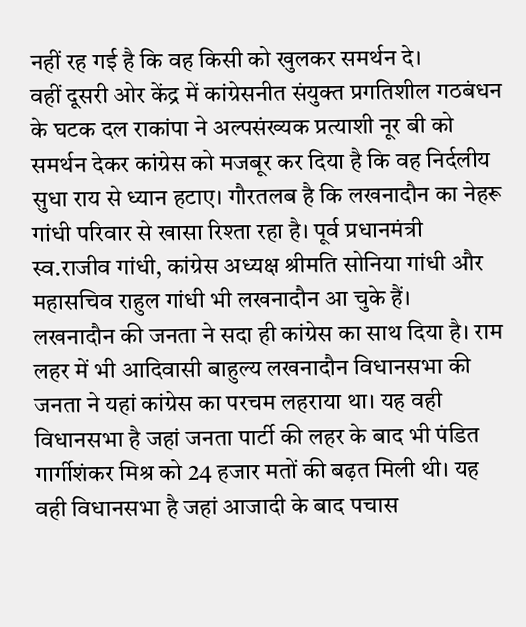नहीं रह गई है कि वह किसी को खुलकर समर्थन दे।
वहीं दूसरी ओर केंद्र में कांग्रेसनीत संयुक्त प्रगतिशील गठबंधन के घटक दल राकांपा ने अल्पसंख्यक प्रत्याशी नूर बी को समर्थन देकर कांग्रेस को मजबूर कर दिया है कि वह निर्दलीय सुधा राय से ध्यान हटाए। गौरतलब है कि लखनादौन का नेहरू गांधी परिवार से खासा रिश्ता रहा है। पूर्व प्रधानमंत्री स्व.राजीव गांधी, कांग्रेस अध्यक्ष श्रीमति सोनिया गांधी और महासचिव राहुल गांधी भी लखनादौन आ चुके हैं।
लखनादौन की जनता ने सदा ही कांग्रेस का साथ दिया है। राम लहर में भी आदिवासी बाहुल्य लखनादौन विधानसभा की जनता ने यहां कांग्रेस का परचम लहराया था। यह वही विधानसभा है जहां जनता पार्टी की लहर के बाद भी पंडित गार्गीशंकर मिश्र को 24 हजार मतों की बढ़त मिली थी। यह वही विधानसभा है जहां आजादी के बाद पचास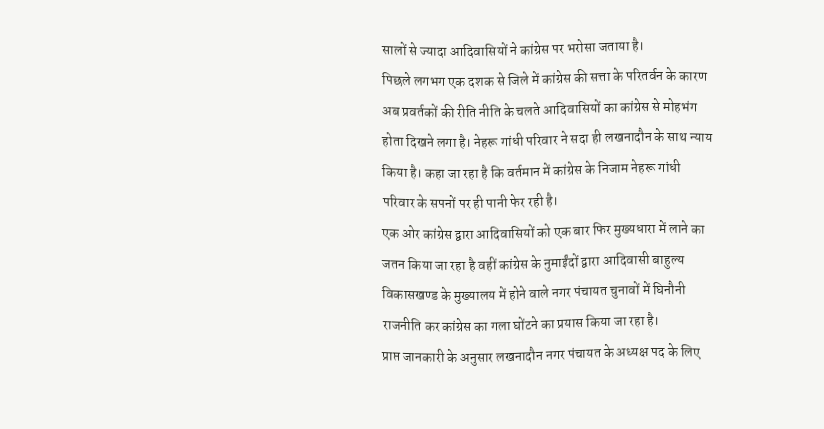सालों से ज्यादा आदिवासियों ने कांग्रेस पर भरोसा जताया है।
पिछले लगभग एक दशक से जिले में कांग्रेस की सत्ता के परितर्वन के कारण अब प्रवर्तकों की रीति नीति के चलते आदिवासियों का कांग्रेस से मोहभंग होता दिखने लगा है। नेहरू गांधी परिवार ने सदा ही लखनादौन के साथ न्याय किया है। कहा जा रहा है कि वर्तमान में कांग्रेस के निजाम नेहरू गांधी परिवार के सपनों पर ही पानी फेर रही है।
एक ओर कांग्रेस द्वारा आदिवासियों को एक बार फिर मुख्यधारा में लाने का जतन किया जा रहा है वहीं कांग्रेस के नुमाईंदों द्वारा आदिवासी बाहुल्य विकासखण्ड के मुख्यालय में होने वाले नगर पंचायत चुनावों में घिनौनी राजनीति कर कांग्रेस का गला घोंटने का प्रयास किया जा रहा है।
प्राप्त जानकारी के अनुसार लखनादौन नगर पंचायत के अध्यक्ष पद के लिए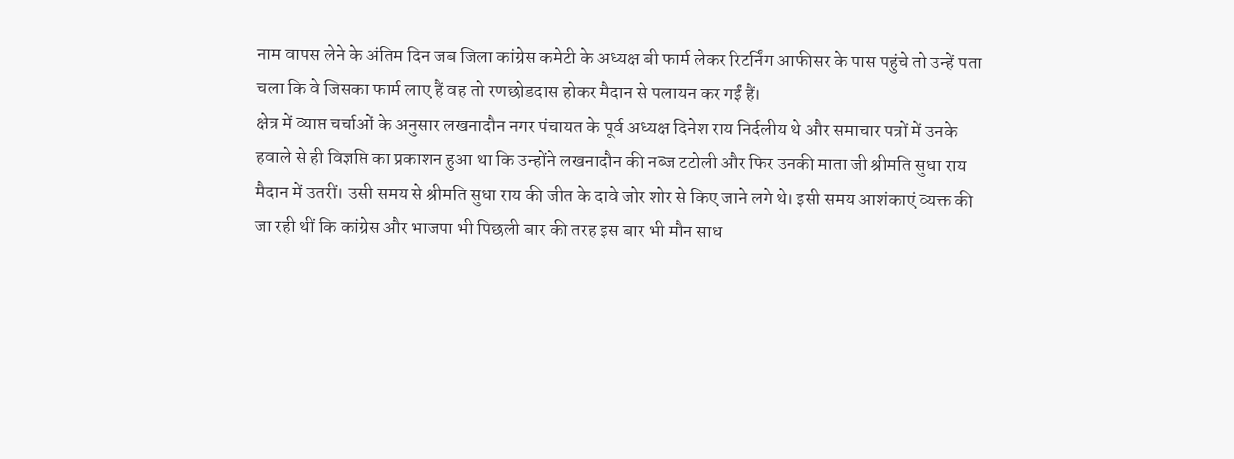नाम वापस लेने के अंतिम दिन जब जिला कांग्रेस कमेटी के अध्यक्ष बी फार्म लेकर रिटर्निंग आफीसर के पास पहुंचे तो उन्हें पता चला कि वे जिसका फार्म लाए हैं वह तो रणछोडदास होकर मैदान से पलायन कर गईं हैं।
क्षेत्र में व्याप्त चर्चाओं के अनुसार लखनादौन नगर पंचायत के पूर्व अध्यक्ष दिनेश राय निर्दलीय थे और समाचार पत्रों में उनके हवाले से ही विज्ञप्ति का प्रकाशन हुआ था कि उन्होंने लखनादौन की नब्ज टटोली और फिर उनकी माता जी श्रीमति सुधा राय मैदान में उतरीं। उसी समय से श्रीमति सुधा राय की जीत के दावे जोर शोर से किए जाने लगे थे। इसी समय आशंकाएं व्यक्त की जा रही थीं कि कांग्रेस और भाजपा भी पिछली बार की तरह इस बार भी मौन साध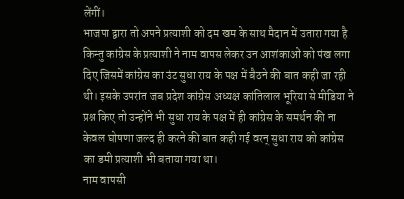लेंगीं।
भाजपा द्वारा तो अपने प्रत्याशी को दम खम के साथ मैदान में उतारा गया है किन्तु कांग्रेस के प्रत्याशी ने नाम वापस लेकर उन आशंकाओं को पंख लगा दिए जिसमें कांग्रेस का उंट सुधा राय के पक्ष में बैठने की बात कही जा रही थी। इसके उपरांत जब प्रदेश कांग्रेस अध्यक्ष कांतिलाल भूरिया से मीडिया ने प्रश्न किए तो उन्होंने भी सुधा राय के पक्ष में ही कांग्रेस के समर्थन की ना केवल घोषणा जल्द ही करने की बात कही गई वरन् सुधा राय को कांग्रेस का डमी प्रत्याशी भी बताया गया था।
नाम वापसी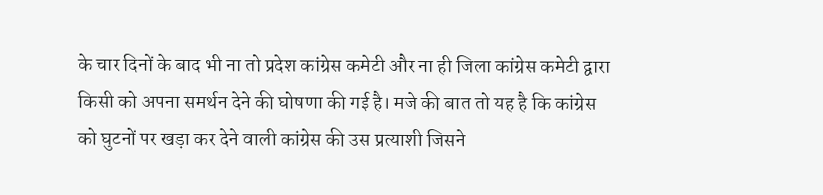के चार दिनों के बाद भी ना तो प्रदेश कांग्रेस कमेटी और ना ही जिला कांग्रेस कमेटी द्वारा किसी को अपना समर्थन देने की घोषणा की गई है। मजे की बात तो यह है कि कांग्रेस को घुटनों पर खड़ा कर देने वाली कांग्रेस की उस प्रत्याशी जिसने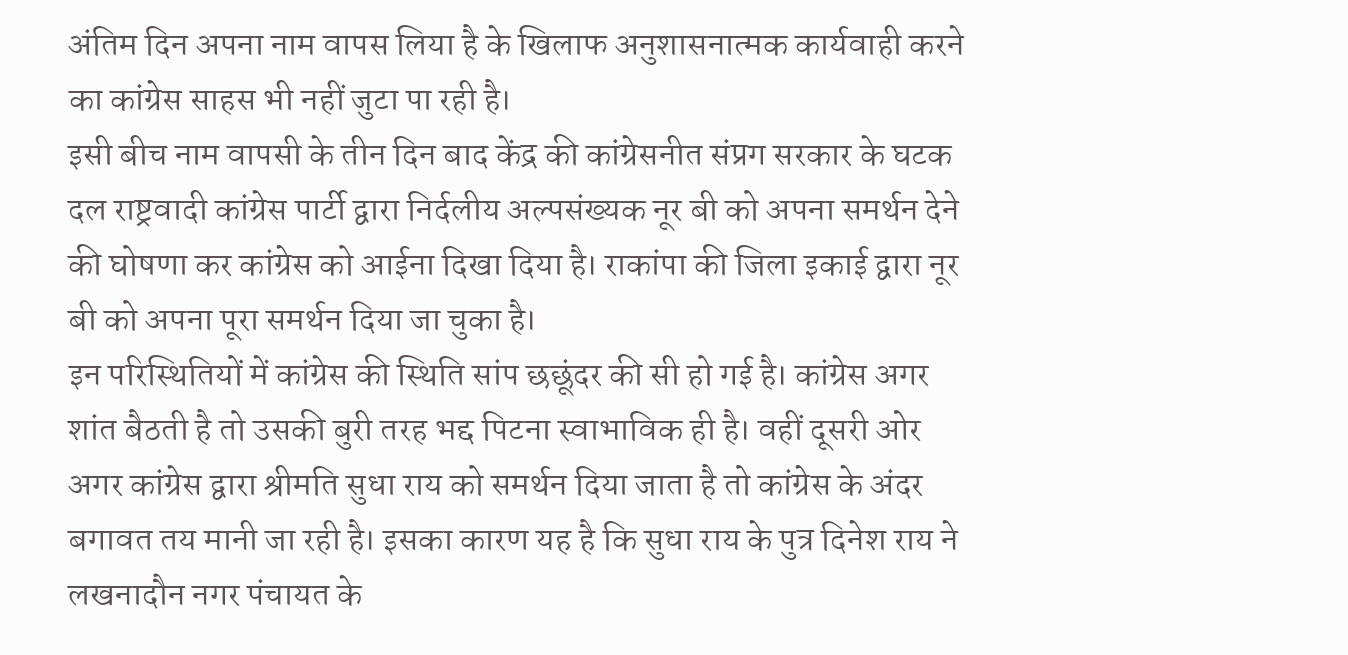अंतिम दिन अपना नाम वापस लिया है के खिलाफ अनुशासनात्मक कार्यवाही करने का कांग्रेस साहस भी नहीं जुटा पा रही है।
इसी बीच नाम वापसी के तीन दिन बाद केंद्र की कांग्रेसनीत संप्रग सरकार के घटक दल राष्ट्रवादी कांग्रेस पार्टी द्वारा निर्दलीय अल्पसंख्यक नूर बी को अपना समर्थन देने की घोषणा कर कांग्रेस को आईना दिखा दिया है। राकांपा की जिला इकाई द्वारा नूर बी को अपना पूरा समर्थन दिया जा चुका है।
इन परिस्थितियों में कांग्रेस की स्थिति सांप छछूंदर की सी हो गई है। कांग्रेस अगर शांत बैठती है तो उसकी बुरी तरह भद्द पिटना स्वाभाविक ही है। वहीं दूसरी ओर अगर कांग्रेस द्वारा श्रीमति सुधा राय को समर्थन दिया जाता है तो कांग्रेस के अंदर बगावत तय मानी जा रही है। इसका कारण यह है कि सुधा राय के पुत्र दिनेश राय ने लखनादौन नगर पंचायत के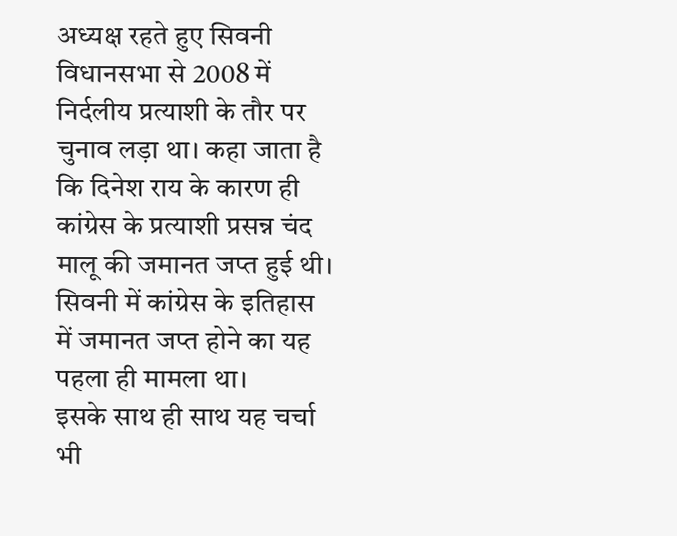अध्यक्ष रहते हुए सिवनी विधानसभा से 2008 में निर्दलीय प्रत्याशी के तौर पर चुनाव लड़ा था। कहा जाता है कि दिनेश राय के कारण ही कांग्रेस के प्रत्याशी प्रसन्न चंद मालू की जमानत जप्त हुई थी। सिवनी में कांग्रेस के इतिहास में जमानत जप्त होने का यह पहला ही मामला था।
इसके साथ ही साथ यह चर्चा भी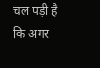चल पड़ी है कि अगर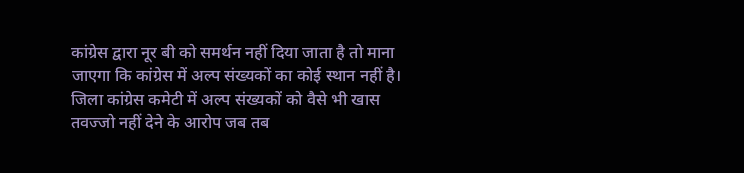कांग्रेस द्वारा नूर बी को समर्थन नहीं दिया जाता है तो माना जाएगा कि कांग्रेस में अल्प संख्यकों का कोई स्थान नहीं है। जिला कांग्रेस कमेटी में अल्प संख्यकों को वैसे भी खास तवज्जो नहीं देने के आरोप जब तब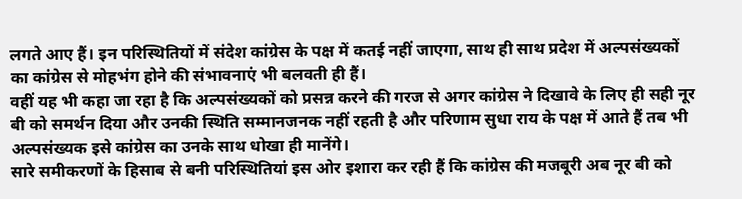लगते आए हैं। इन परिस्थितियों में संदेश कांग्रेस के पक्ष में कतई नहीं जाएगा, साथ ही साथ प्रदेश में अल्पसंख्यकों का कांग्रेस से मोहभंग होने की संभावनाएं भी बलवती ही हैं।
वहीं यह भी कहा जा रहा है कि अल्पसंख्यकों को प्रसन्न करने की गरज से अगर कांग्रेस ने दिखावे के लिए ही सही नूर बी को समर्थन दिया और उनकी स्थिति सम्मानजनक नहीं रहती है और परिणाम सुधा राय के पक्ष में आते हैं तब भी अल्पसंख्यक इसे कांग्रेस का उनके साथ धोखा ही मानेंगे।
सारे समीकरणों के हिसाब से बनी परिस्थितियां इस ओर इशारा कर रही हैं कि कांग्रेस की मजबूरी अब नूर बी को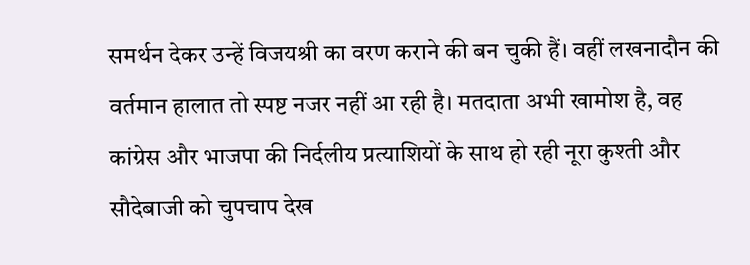समर्थन देकर उन्हें विजयश्री का वरण कराने की बन चुकी हैं। वहीं लखनादौन की वर्तमान हालात तो स्पष्ट नजर नहीं आ रही है। मतदाता अभी खामोश है, वह कांग्रेस और भाजपा की निर्दलीय प्रत्याशियों के साथ हो रही नूरा कुश्ती और सौदेबाजी को चुपचाप देख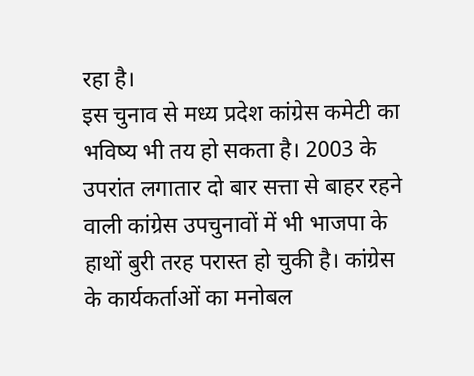रहा है।
इस चुनाव से मध्य प्रदेश कांग्रेस कमेटी का भविष्य भी तय हो सकता है। 2003 के उपरांत लगातार दो बार सत्ता से बाहर रहने वाली कांग्रेस उपचुनावों में भी भाजपा के हाथों बुरी तरह परास्त हो चुकी है। कांग्रेस के कार्यकर्ताओं का मनोबल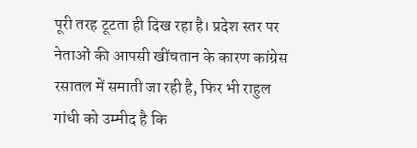पूरी तरह टूटता ही दिख रहा है। प्रदेश स्तर पर नेताओं की आपसी खींचतान के कारण कांग्रेस रसातल में समाती जा रही है, फिर भी राहुल गांधी को उम्मीद है कि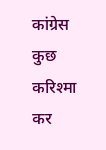कांग्रेस कुछ करिश्मा कर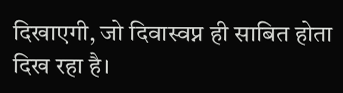दिखाएगी, जो दिवास्वप्न ही साबित होता दिख रहा है।